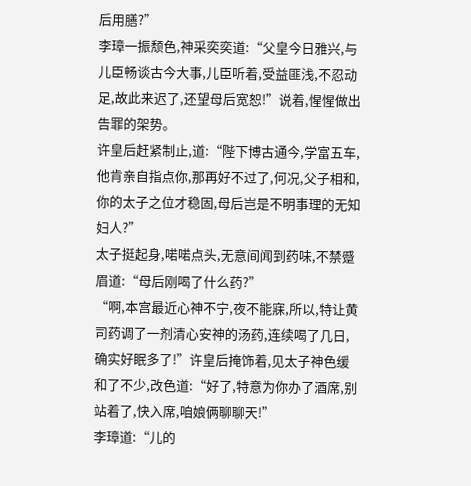后用膳?”
李璋一振颓色,神采奕奕道:“父皇今日雅兴,与儿臣畅谈古今大事,儿臣听着,受益匪浅,不忍动足,故此来迟了,还望母后宽恕!”说着,惺惺做出告罪的架势。
许皇后赶紧制止,道:“陛下博古通今,学富五车,他肯亲自指点你,那再好不过了,何况,父子相和,你的太子之位才稳固,母后岂是不明事理的无知妇人?”
太子挺起身,喏喏点头,无意间闻到药味,不禁蹙眉道:“母后刚喝了什么药?”
“啊,本宫最近心神不宁,夜不能寐,所以,特让黄司药调了一剂清心安神的汤药,连续喝了几日,确实好眠多了!”许皇后掩饰着,见太子神色缓和了不少,改色道:“好了,特意为你办了酒席,别站着了,快入席,咱娘俩聊聊天!”
李璋道:“儿的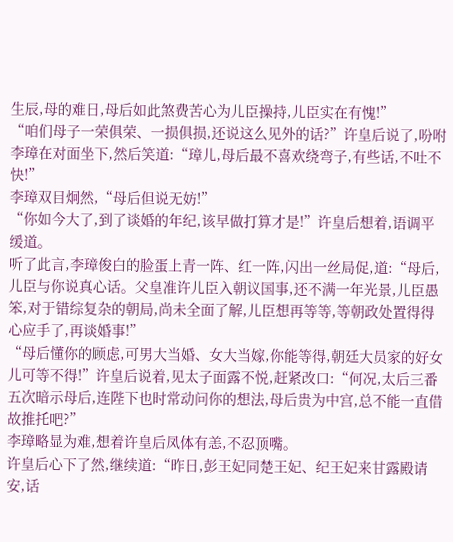生辰,母的难日,母后如此煞费苦心为儿臣操持,儿臣实在有愧!”
“咱们母子一荣俱荣、一损俱损,还说这么见外的话?”许皇后说了,吩咐李璋在对面坐下,然后笑道:“璋儿,母后最不喜欢绕弯子,有些话,不吐不快!”
李璋双目炯然,“母后但说无妨!”
“你如今大了,到了谈婚的年纪,该早做打算才是!”许皇后想着,语调平缓道。
听了此言,李璋俊白的脸蛋上青一阵、红一阵,闪出一丝局促,道:“母后,儿臣与你说真心话。父皇准许儿臣入朝议国事,还不满一年光景,儿臣愚笨,对于错综复杂的朝局,尚未全面了解,儿臣想再等等,等朝政处置得得心应手了,再谈婚事!”
“母后懂你的顾虑,可男大当婚、女大当嫁,你能等得,朝廷大员家的好女儿可等不得!”许皇后说着,见太子面露不悦,赶紧改口:“何况,太后三番五次暗示母后,连陛下也时常动问你的想法,母后贵为中宫,总不能一直借故推托吧?”
李璋略显为难,想着许皇后凤体有恙,不忍顶嘴。
许皇后心下了然,继续道:“昨日,彭王妃同楚王妃、纪王妃来甘露殿请安,话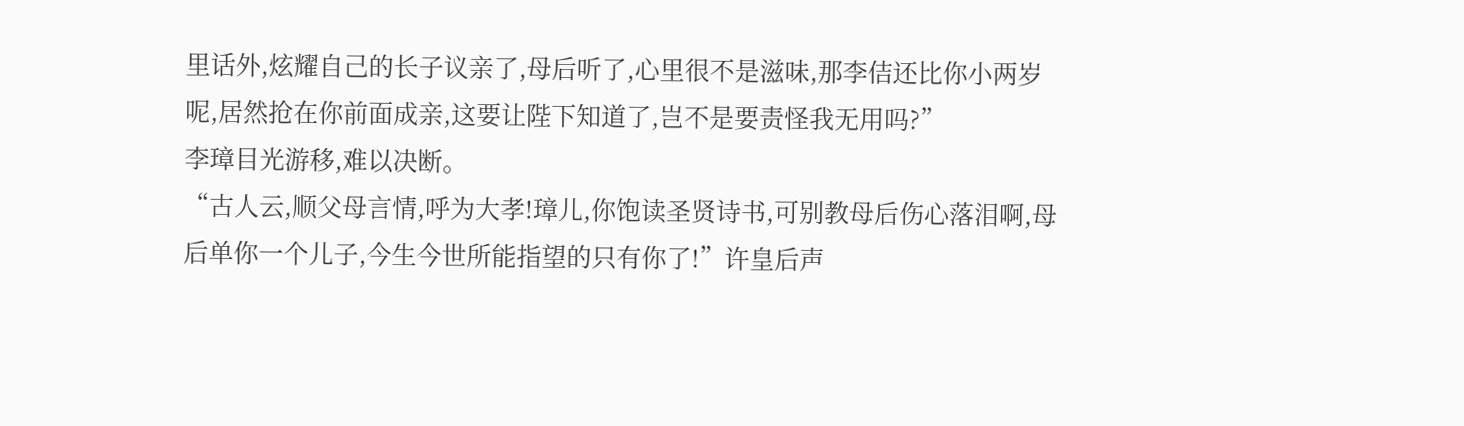里话外,炫耀自己的长子议亲了,母后听了,心里很不是滋味,那李佶还比你小两岁呢,居然抢在你前面成亲,这要让陛下知道了,岂不是要责怪我无用吗?”
李璋目光游移,难以决断。
“古人云,顺父母言情,呼为大孝!璋儿,你饱读圣贤诗书,可别教母后伤心落泪啊,母后单你一个儿子,今生今世所能指望的只有你了!”许皇后声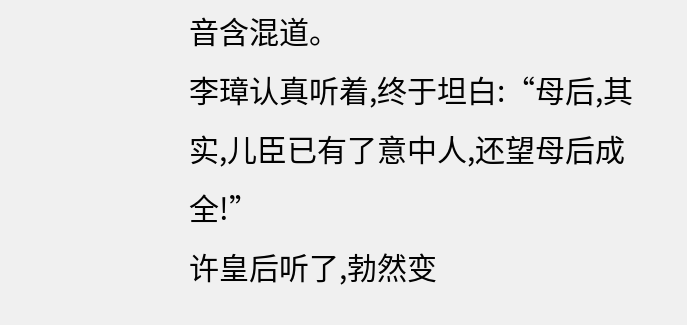音含混道。
李璋认真听着,终于坦白:“母后,其实,儿臣已有了意中人,还望母后成全!”
许皇后听了,勃然变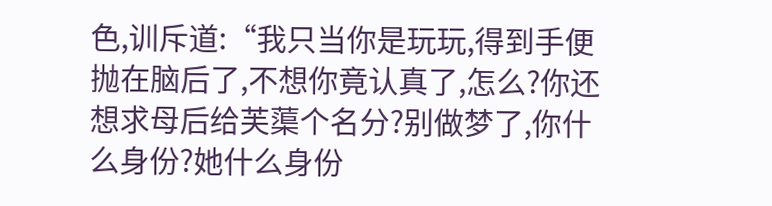色,训斥道:“我只当你是玩玩,得到手便抛在脑后了,不想你竟认真了,怎么?你还想求母后给芙蕖个名分?别做梦了,你什么身份?她什么身份